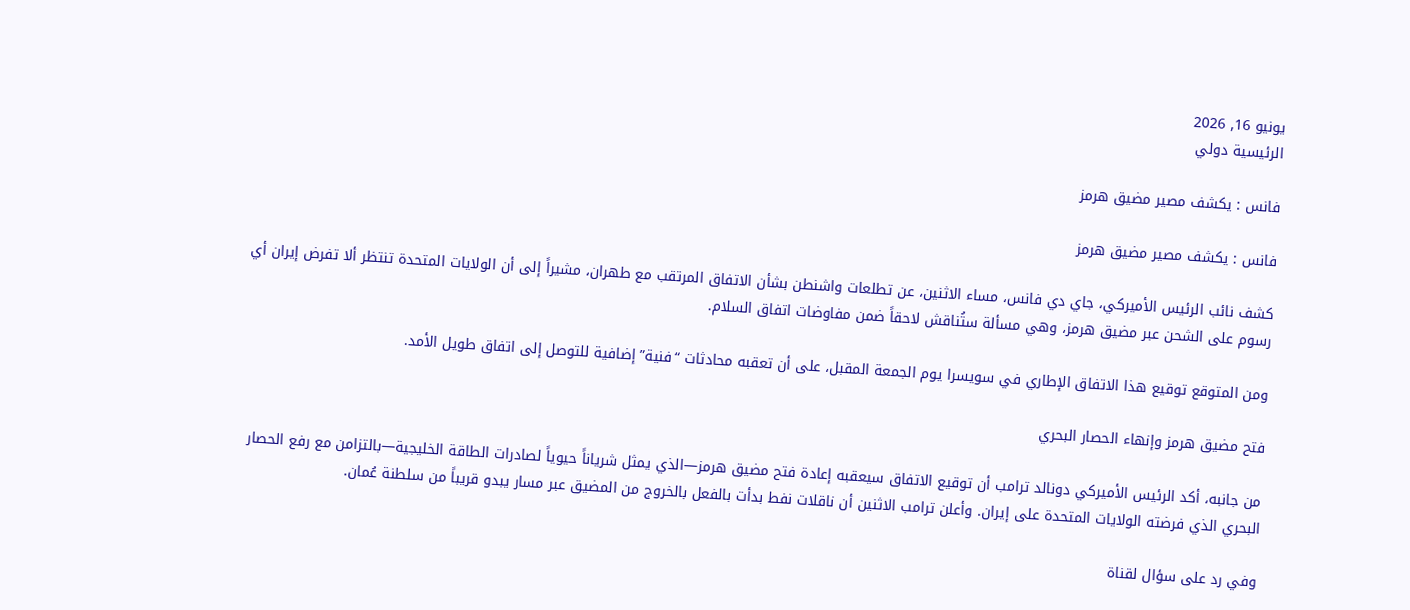يونيو 16, 2026
الرئيسية دولي

فانس : يكشف مصير مضيق هرمز

فانس : يكشف مصير مضيق هرمز

كشف نائب الرئيس الأميركي، جاي دي فانس، مساء الاثنين، عن تطلعات واشنطن بشأن الاتفاق المرتقب مع طهران، مشيراً إلى أن الولايات المتحدة تنتظر ألا تفرض إيران أي رسوم على الشحن عبر مضيق هرمز، وهي مسألة ستُناقش لاحقاً ضمن مفاوضات اتفاق السلام.

ومن المتوقع توقيع هذا الاتفاق الإطاري في سويسرا يوم الجمعة المقبل، على أن تعقبه محادثات “فنية” إضافية للتوصل إلى اتفاق طويل الأمد.

فتح مضيق هرمز وإنهاء الحصار البحري

من جانبه، أكد الرئيس الأميركي دونالد ترامب أن توقيع الاتفاق سيعقبه إعادة فتح مضيق هرمز—الذي يمثل شرياناً حيوياً لصادرات الطاقة الخليجية—بالتزامن مع رفع الحصار البحري الذي فرضته الولايات المتحدة على إيران. وأعلن ترامب الاثنين أن ناقلات نفط بدأت بالفعل بالخروج من المضيق عبر مسار يبدو قريباً من سلطنة عُمان.

وفي رد على سؤال لقناة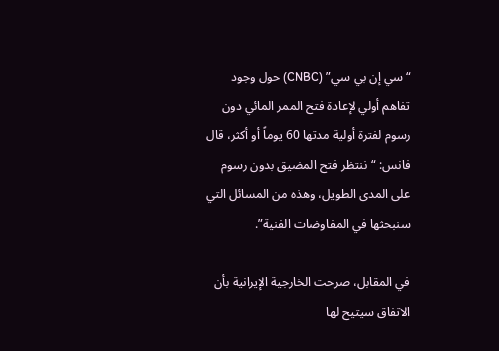“سي إن بي سي” (CNBC) حول وجود تفاهم أولي لإعادة فتح الممر المائي دون رسوم لفترة أولية مدتها 60 يوماً أو أكثر، قال فانس: “ننتظر فتح المضيق بدون رسوم على المدى الطويل، وهذه من المسائل التي سنبحثها في المفاوضات الفنية”.

في المقابل، صرحت الخارجية الإيرانية بأن الاتفاق سيتيح لها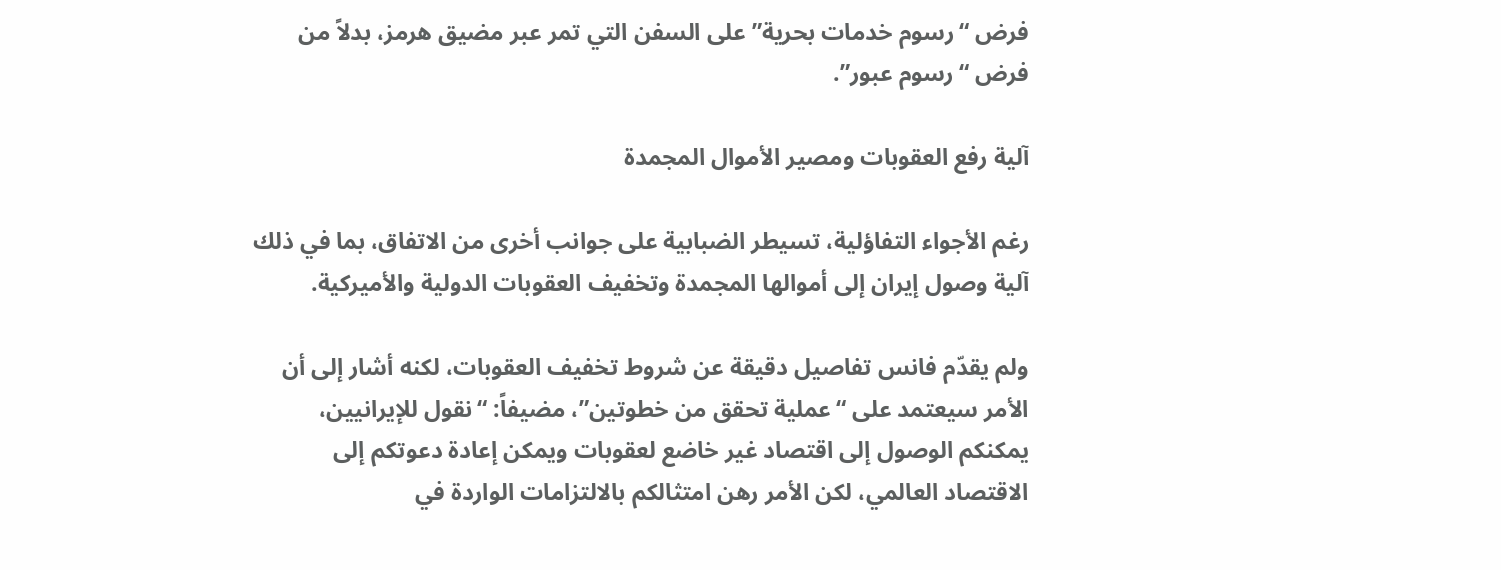فرض “رسوم خدمات بحرية” على السفن التي تمر عبر مضيق هرمز، بدلاً من فرض “رسوم عبور”.

آلية رفع العقوبات ومصير الأموال المجمدة

رغم الأجواء التفاؤلية، تسيطر الضبابية على جوانب أخرى من الاتفاق، بما في ذلك آلية وصول إيران إلى أموالها المجمدة وتخفيف العقوبات الدولية والأميركية.

ولم يقدّم فانس تفاصيل دقيقة عن شروط تخفيف العقوبات، لكنه أشار إلى أن الأمر سيعتمد على “عملية تحقق من خطوتين”، مضيفاً: “نقول للإيرانيين، يمكنكم الوصول إلى اقتصاد غير خاضع لعقوبات ويمكن إعادة دعوتكم إلى الاقتصاد العالمي، لكن الأمر رهن امتثالكم بالالتزامات الواردة في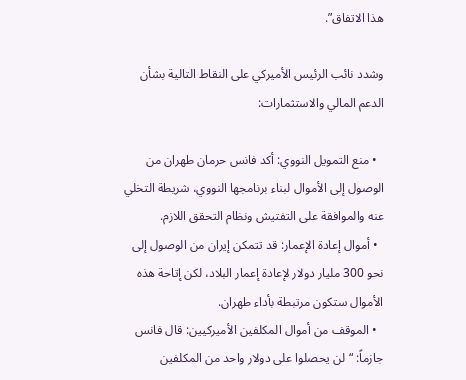هذا الاتفاق”.

وشدد نائب الرئيس الأميركي على النقاط التالية بشأن الدعم المالي والاستثمارات:

  • منع التمويل النووي: أكد فانس حرمان طهران من الوصول إلى الأموال لبناء برنامجها النووي، شريطة التخلي عنه والموافقة على التفتيش ونظام التحقق اللازم.
  • أموال إعادة الإعمار: قد تتمكن إيران من الوصول إلى نحو 300 مليار دولار لإعادة إعمار البلاد، لكن إتاحة هذه الأموال ستكون مرتبطة بأداء طهران.
  • الموقف من أموال المكلفين الأميركيين: قال فانس جازماً: “لن يحصلوا على دولار واحد من المكلفين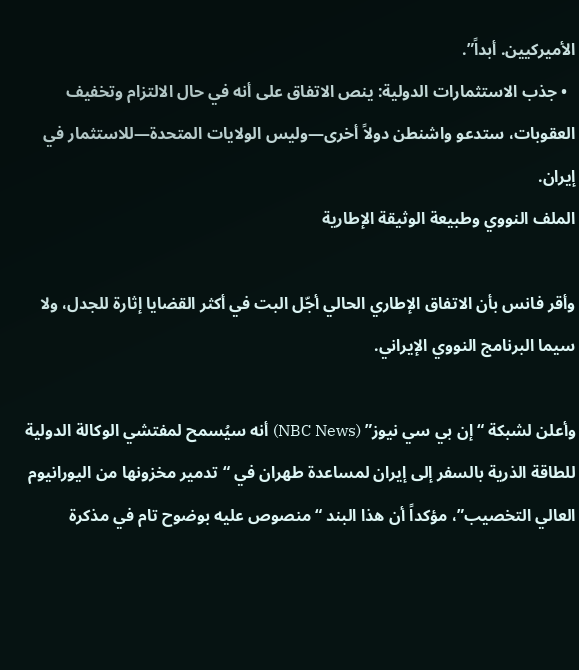الأميركيين. أبداً”.
  • جذب الاستثمارات الدولية: ينص الاتفاق على أنه في حال الالتزام وتخفيف العقوبات، ستدعو واشنطن دولاً أخرى—وليس الولايات المتحدة—للاستثمار في إيران.
الملف النووي وطبيعة الوثيقة الإطارية

وأقر فانس بأن الاتفاق الإطاري الحالي أجّل البت في أكثر القضايا إثارة للجدل، ولا سيما البرنامج النووي الإيراني.

وأعلن لشبكة “إن بي سي نيوز” (NBC News) أنه سيُسمح لمفتشي الوكالة الدولية للطاقة الذرية بالسفر إلى إيران لمساعدة طهران في “تدمير مخزونها من اليورانيوم العالي التخصيب”، مؤكداً أن هذا البند “منصوص عليه بوضوح تام في مذكرة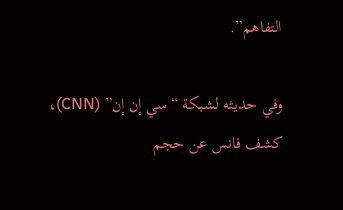التفاهم”.

وفي حديثه لشبكة “سي إن إن” (CNN)، كشف فانس عن حجم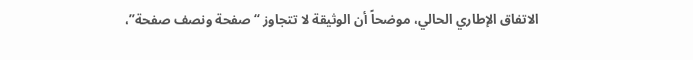الاتفاق الإطاري الحالي، موضحاً أن الوثيقة لا تتجاوز “صفحة ونصف صفحة”،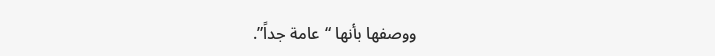ووصفها بأنها “عامة جداً”.